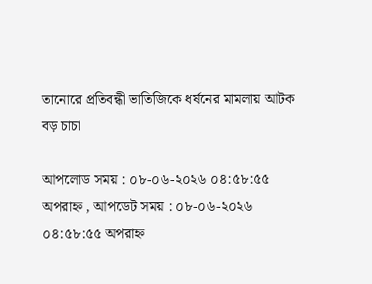তানোরে প্রতিবন্ধী ভাতিজিকে ধর্ষনের মামলায় আটক বড় চাচা

আপলোড সময় : ০৮-০৬-২০২৬ ০৪:৫৮:৫৫ অপরাহ্ন , আপডেট সময় : ০৮-০৬-২০২৬ ০৪:৫৮:৫৫ অপরাহ্ন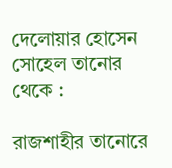দেলোয়ার হোসেন সোহেল তানোর থেকে :

রাজশাহীর তানোরে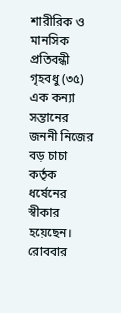শারীরিক ও মানসিক প্রতিবন্ধী গৃহবধু (৩৫) এক কন্যা সন্তানের জননী নিজের বড় চাচা কর্তৃক ধর্ষেনের স্বীকার হয়েছেন। রোববার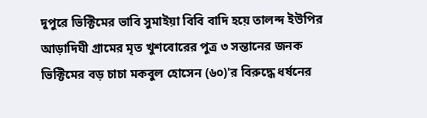দুপুরে ভিক্টিমের ভাবি সুমাইয়া বিবি বাদি হয়ে তালন্দ ইউপির আড়াদিঘী গ্রামের মৃত খুশবোরের পুত্র ৩ সন্তানের জনক ভিক্টিমের বড় চাচা মকবুল হোসেন (৬০)'র বিরুদ্ধে ধর্ষনের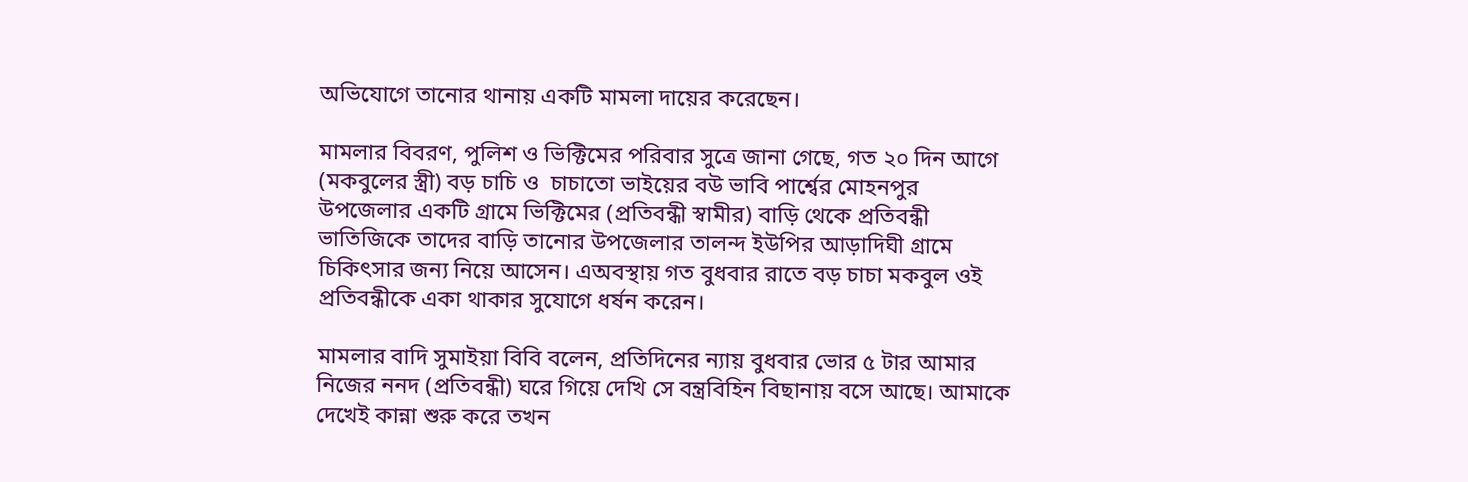অভিযোগে তানোর থানায় একটি মামলা দায়ের করেছেন।

মামলার বিবরণ, পুলিশ ও ভিক্টিমের পরিবার সুত্রে জানা গেছে, গত ২০ দিন আগে (মকবুলের স্ত্রী) বড় চাচি ও  চাচাতো ভাইয়ের বউ ভাবি পার্শ্বের মোহনপুর উপজেলার একটি গ্রামে ভিক্টিমের (প্রতিবন্ধী স্বামীর) বাড়ি থেকে প্রতিবন্ধী ভাতিজিকে তাদের বাড়ি তানোর উপজেলার তালন্দ ইউপির আড়াদিঘী গ্রামে চিকিৎসার জন্য নিয়ে আসেন। এঅবস্থায় গত বুধবার রাতে বড় চাচা মকবুল ওই প্রতিবন্ধীকে একা থাকার সুযোগে ধর্ষন করেন।

মামলার বাদি সুমাইয়া বিবি বলেন, প্রতিদিনের ন্যায় বুধবার ভোর ৫ টার আমার নিজের ননদ (প্রতিবন্ধী) ঘরে গিয়ে দেখি সে বন্ত্রবিহিন বিছানায় বসে আছে। আমাকে দেখেই কান্না শুরু করে তখন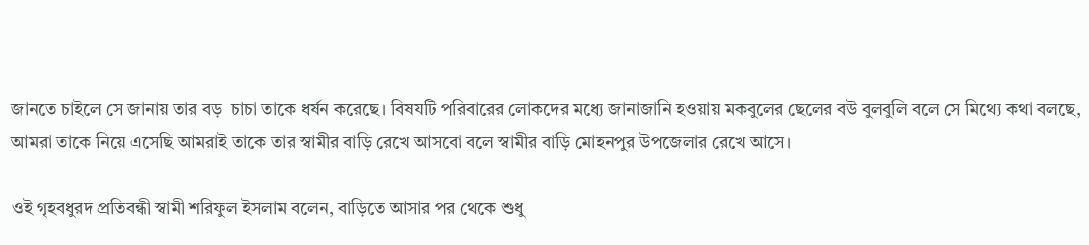জানতে চাইলে সে জানায় তার বড়  চাচা তাকে ধর্ষন করেছে। বিষযটি পরিবারের লোকদের মধ্যে জানাজানি হওয়ায় মকবুলের ছেলের বউ বুলবুলি বলে সে মিথ্যে কথা বলছে, আমরা তাকে নিয়ে এসেছি আমরাই তাকে তার স্বামীর বাড়ি রেখে আসবো বলে স্বামীর বাড়ি মোহনপুর উপজেলার রেখে আসে।

ওই গৃহবধুরদ প্রতিবন্ধী স্বামী শরিফুল ইসলাম বলেন, বাড়িতে আসার পর থেকে শুধু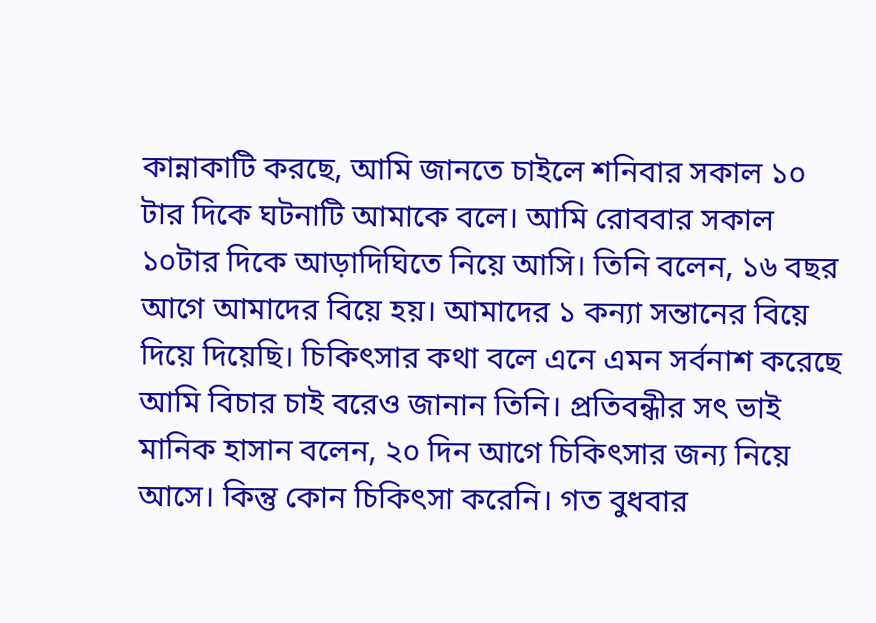কান্নাকাটি করছে, আমি জানতে চাইলে শনিবার সকাল ১০ টার দিকে ঘটনাটি আমাকে বলে। আমি রোববার সকাল ১০টার দিকে আড়াদিঘিতে নিয়ে আসি। তিনি বলেন, ১৬ বছর আগে আমাদের বিয়ে হয়। আমাদের ১ কন্যা সন্তানের বিয়ে দিয়ে দিয়েছি। চিকিৎসার কথা বলে এনে এমন সর্বনাশ করেছে আমি বিচার চাই বরেও জানান তিনি। প্রতিবন্ধীর সৎ ভাই মানিক হাসান বলেন, ২০ দিন আগে চিকিৎসার জন্য নিয়ে আসে। কিন্তু কোন চিকিৎসা করেনি। গত বুধবার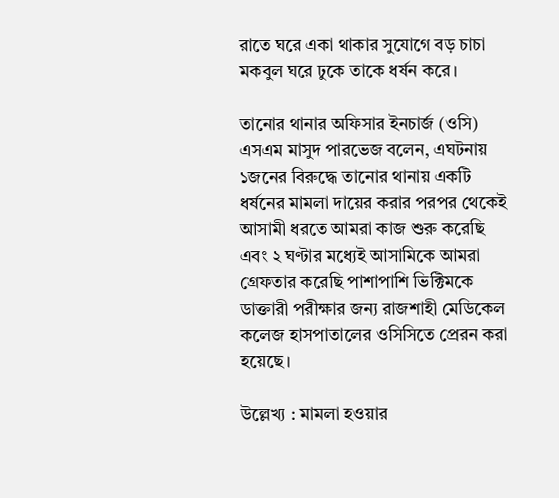রাতে ঘরে একা থাকার সুযোগে বড় চাচা মকবুল ঘরে ঢুকে তাকে ধর্ষন করে।

তানোর থানার অফিসার ইনচার্জ (ওসি) এসএম মাসুদ পারভেজ বলেন, এঘটনায় ১জনের বিরুদ্ধে তানোর থানায় একটি ধর্ষনের মামলা দায়ের করার পরপর থেকেই আসামী ধরতে আমরা কাজ শুরু করেছি এবং ২ ঘণ্টার মধ্যেই আসামিকে আমরা গ্রেফতার করেছি পাশাপাশি ভিক্টিমকে ডাক্তারী পরীক্ষার জন্য রাজশাহী মেডিকেল কলেজ হাসপাতালের ওসিসিতে প্রেরন করা হয়েছে।

উল্লেখ্য : মামলা হওয়ার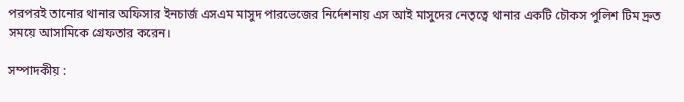পরপরই তানোর থানার অফিসার ইনচার্জ এসএম মাসুদ পারভেজের নির্দেশনায় এস আই মাসুদের নেতৃত্বে থানার একটি চৌকস পুলিশ টিম দ্রুত সময়ে আসামিকে গ্রেফতার করেন।

সম্পাদকীয় :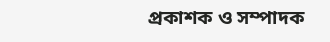প্রকাশক ও সম্পাদক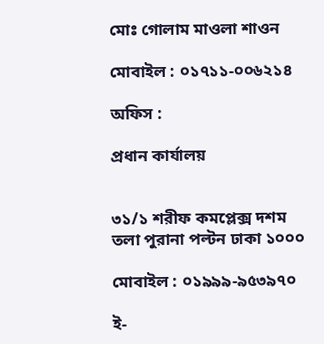মোঃ গোলাম মাওলা শাওন

মোবাইল : ০১৭১১-০০৬২১৪

অফিস :

প্রধান কার্যালয়


৩১/১ শরীফ কমপ্লেক্স দশম তলা পুরানা পল্টন ঢাকা ১০০০

মোবাইল : ০১৯৯৯-৯৫৩৯৭০

ই-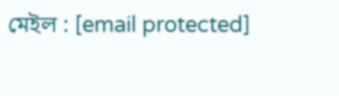মেইল : [email protected]